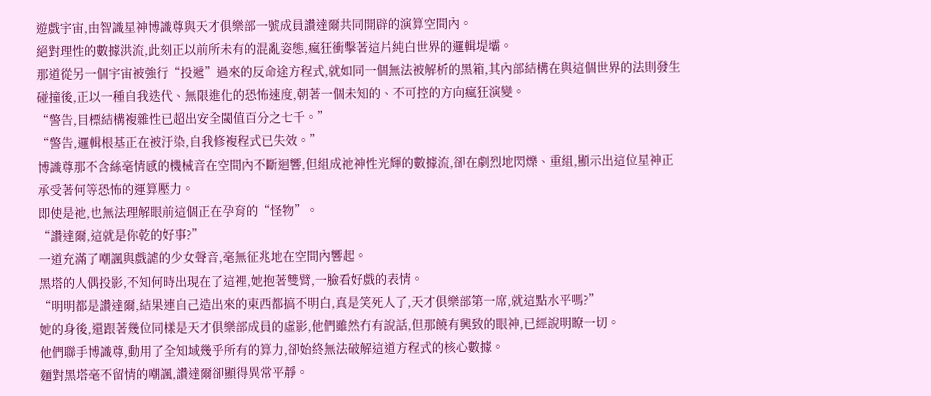遊戲宇宙,由智識星神博識尊與天才俱樂部一號成員讚達爾共同開辟的演算空間內。
絕對理性的數據洪流,此刻正以前所未有的混亂姿態,瘋狂衝擊著這片純白世界的邏輯堤壩。
那道從另一個宇宙被強行“投遞”過來的反命途方程式,就如同一個無法被解析的黑箱,其內部結構在與這個世界的法則發生碰撞後,正以一種自我迭代、無限進化的恐怖速度,朝著一個未知的、不可控的方向瘋狂演變。
“警告,目標結構複雜性已超出安全閾值百分之七千。”
“警告,邏輯根基正在被汙染,自我修複程式已失效。”
博識尊那不含絲毫情感的機械音在空間內不斷迴響,但組成祂神性光輝的數據流,卻在劇烈地閃爍、重組,顯示出這位星神正承受著何等恐怖的運算壓力。
即使是祂,也無法理解眼前這個正在孕育的“怪物”。
“讚達爾,這就是你乾的好事?”
一道充滿了嘲諷與戲謔的少女聲音,毫無征兆地在空間內響起。
黑塔的人偶投影,不知何時出現在了這裡,她抱著雙臂,一臉看好戲的表情。
“明明都是讚達爾,結果連自己造出來的東西都搞不明白,真是笑死人了,天才俱樂部第一席,就這點水平嗎?”
她的身後,還跟著幾位同樣是天才俱樂部成員的虛影,他們雖然冇有說話,但那饒有興致的眼神,已經說明瞭一切。
他們聯手博識尊,動用了全知域幾乎所有的算力,卻始終無法破解這道方程式的核心數據。
麵對黑塔毫不留情的嘲諷,讚達爾卻顯得異常平靜。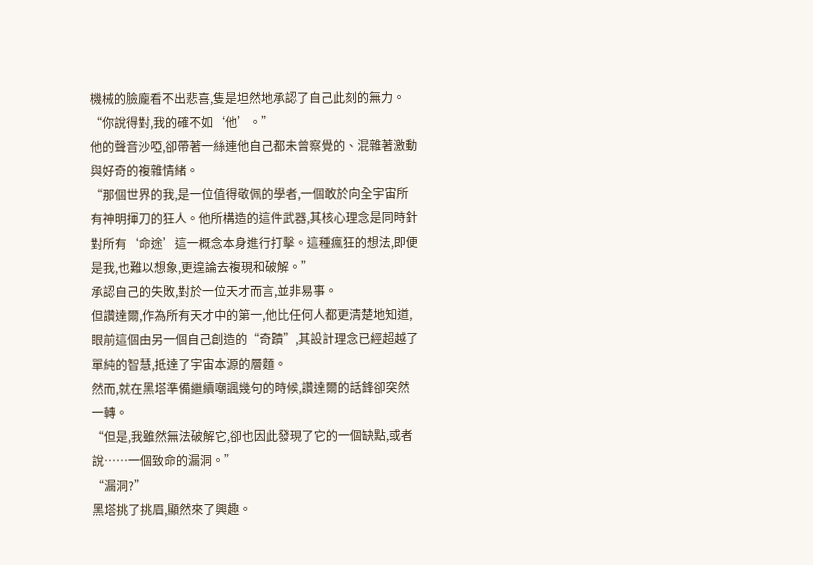機械的臉龐看不出悲喜,隻是坦然地承認了自己此刻的無力。
“你說得對,我的確不如‘他’。”
他的聲音沙啞,卻帶著一絲連他自己都未曾察覺的、混雜著激動與好奇的複雜情緒。
“那個世界的我,是一位值得敬佩的學者,一個敢於向全宇宙所有神明揮刀的狂人。他所構造的這件武器,其核心理念是同時針對所有‘命途’這一概念本身進行打擊。這種瘋狂的想法,即便是我,也難以想象,更遑論去複現和破解。”
承認自己的失敗,對於一位天才而言,並非易事。
但讚達爾,作為所有天才中的第一,他比任何人都更清楚地知道,眼前這個由另一個自己創造的“奇蹟”,其設計理念已經超越了單純的智慧,抵達了宇宙本源的層麵。
然而,就在黑塔準備繼續嘲諷幾句的時候,讚達爾的話鋒卻突然一轉。
“但是,我雖然無法破解它,卻也因此發現了它的一個缺點,或者說……一個致命的漏洞。”
“漏洞?”
黑塔挑了挑眉,顯然來了興趣。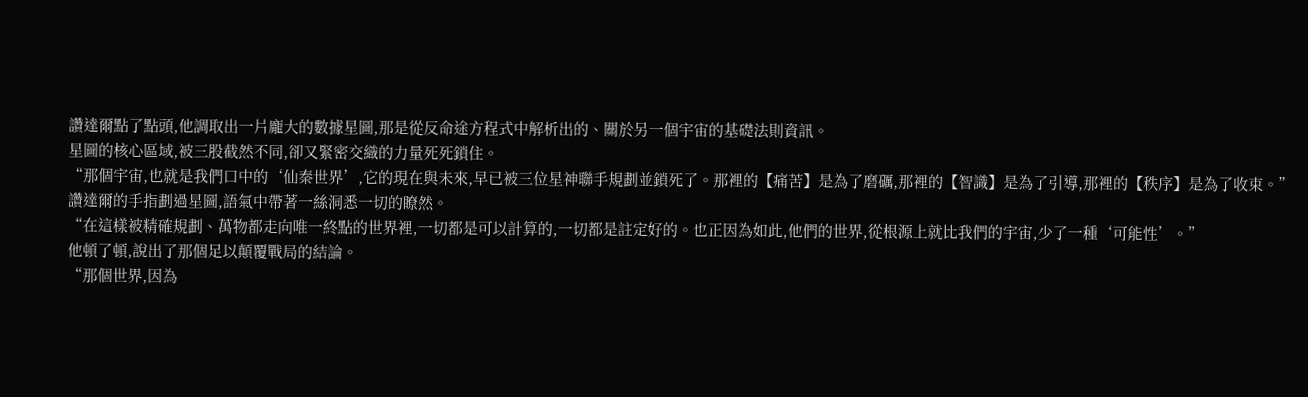讚達爾點了點頭,他調取出一片龐大的數據星圖,那是從反命途方程式中解析出的、關於另一個宇宙的基礎法則資訊。
星圖的核心區域,被三股截然不同,卻又緊密交織的力量死死鎖住。
“那個宇宙,也就是我們口中的‘仙秦世界’,它的現在與未來,早已被三位星神聯手規劃並鎖死了。那裡的【痛苦】是為了磨礪,那裡的【智識】是為了引導,那裡的【秩序】是為了收束。”
讚達爾的手指劃過星圖,語氣中帶著一絲洞悉一切的瞭然。
“在這樣被精確規劃、萬物都走向唯一終點的世界裡,一切都是可以計算的,一切都是註定好的。也正因為如此,他們的世界,從根源上就比我們的宇宙,少了一種‘可能性’。”
他頓了頓,說出了那個足以顛覆戰局的結論。
“那個世界,因為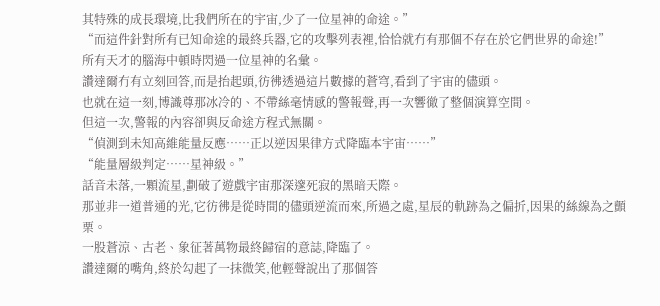其特殊的成長環境,比我們所在的宇宙,少了一位星神的命途。”
“而這件針對所有已知命途的最終兵器,它的攻擊列表裡,恰恰就冇有那個不存在於它們世界的命途!”
所有天才的腦海中頓時閃過一位星神的名彙。
讚達爾冇有立刻回答,而是抬起頭,彷彿透過這片數據的蒼穹,看到了宇宙的儘頭。
也就在這一刻,博識尊那冰冷的、不帶絲毫情感的警報聲,再一次響徹了整個演算空間。
但這一次,警報的內容卻與反命途方程式無關。
“偵測到未知高維能量反應……正以逆因果律方式降臨本宇宙……”
“能量層級判定……星神級。”
話音未落,一顆流星,劃破了遊戲宇宙那深邃死寂的黑暗天際。
那並非一道普通的光,它彷彿是從時間的儘頭逆流而來,所過之處,星辰的軌跡為之偏折,因果的絲線為之顫栗。
一股蒼涼、古老、象征著萬物最終歸宿的意誌,降臨了。
讚達爾的嘴角,終於勾起了一抹微笑,他輕聲說出了那個答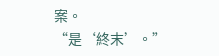案。
“是‘終末’。”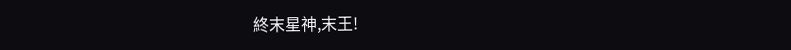終末星神,末王!